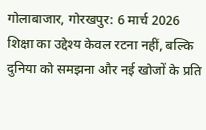गोलाबाजार, गोरखपुर: 6 मार्च 2026
शिक्षा का उद्देश्य केवल रटना नहीं, बल्कि दुनिया को समझना और नई खोजों के प्रति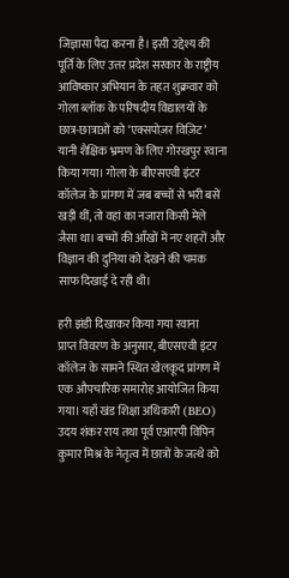जिज्ञासा पैदा करना है। इसी उद्देश्य की पूर्ति के लिए उत्तर प्रदेश सरकार के राष्ट्रीय आविष्कार अभियान के तहत शुक्रवार को गोला ब्लॉक के परिषदीय विद्यालयों के छात्र-छात्राओं को ‘एक्सपोज़र विज़िट’ यानी शैक्षिक भ्रमण के लिए गोरखपुर रवाना किया गया। गोला के बीएसएवी इंटर कॉलेज के प्रांगण में जब बच्चों से भरी बसें खड़ी थीं, तो वहां का नजारा किसी मेले जैसा था। बच्चों की आँखों में नए शहरों और विज्ञान की दुनिया को देखने की चमक साफ दिखाई दे रही थी।

हरी झंडी दिखाकर किया गया रवाना
प्राप्त विवरण के अनुसार, बीएसएवी इंटर कॉलेज के सामने स्थित खेलकूद प्रांगण में एक औपचारिक समारोह आयोजित किया गया। यहाँ खंड शिक्षा अधिकारी (BEO) उदय शंकर राय तथा पूर्व एआरपी विपिन कुमार मिश्र के नेतृत्व में छात्रों के जत्थे को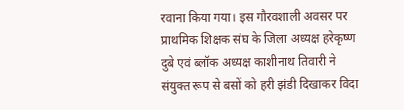रवाना किया गया। इस गौरवशाली अवसर पर प्राथमिक शिक्षक संघ के जिला अध्यक्ष हरेकृष्ण दुबे एवं ब्लॉक अध्यक्ष काशीनाथ तिवारी ने संयुक्त रूप से बसों को हरी झंडी दिखाकर विदा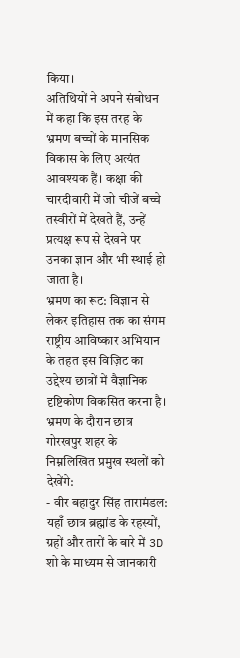किया।
अतिथियों ने अपने संबोधन में कहा कि इस तरह के भ्रमण बच्चों के मानसिक विकास के लिए अत्यंत आवश्यक हैं। कक्षा की चारदीवारी में जो चीजें बच्चे तस्वीरों में देखते हैं, उन्हें प्रत्यक्ष रूप से देखने पर उनका ज्ञान और भी स्थाई हो जाता है।
भ्रमण का रूट: विज्ञान से लेकर इतिहास तक का संगम
राष्ट्रीय आविष्कार अभियान के तहत इस विज़िट का उद्देश्य छात्रों में वैज्ञानिक दृष्टिकोण विकसित करना है। भ्रमण के दौरान छात्र गोरखपुर शहर के निम्नलिखित प्रमुख स्थलों को देखेंगे:
- वीर बहादुर सिंह तारामंडल: यहाँ छात्र ब्रह्मांड के रहस्यों, ग्रहों और तारों के बारे में 3D शो के माध्यम से जानकारी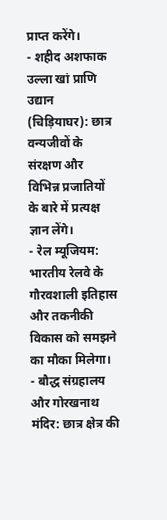प्राप्त करेंगे।
- शहीद अशफाक उल्ला खां प्राणि उद्यान (चिड़ियाघर): छात्र वन्यजीवों के संरक्षण और विभिन्न प्रजातियों के बारे में प्रत्यक्ष ज्ञान लेंगे।
- रेल म्यूजियम: भारतीय रेलवे के गौरवशाली इतिहास और तकनीकी विकास को समझने का मौका मिलेगा।
- बौद्ध संग्रहालय और गोरखनाथ मंदिर: छात्र क्षेत्र की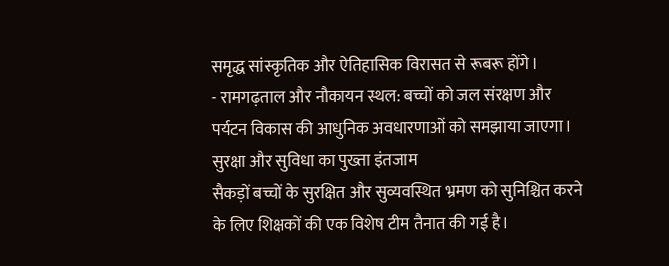समृद्ध सांस्कृतिक और ऐतिहासिक विरासत से रूबरू होंगे।
- रामगढ़ताल और नौकायन स्थल: बच्चों को जल संरक्षण और पर्यटन विकास की आधुनिक अवधारणाओं को समझाया जाएगा।
सुरक्षा और सुविधा का पुख्ता इंतजाम
सैकड़ों बच्चों के सुरक्षित और सुव्यवस्थित भ्रमण को सुनिश्चित करने के लिए शिक्षकों की एक विशेष टीम तैनात की गई है।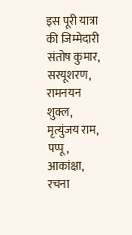इस पूरी यात्रा की जिम्मेदारी संतोष कुमार, सरयूशरण, रामनयन शुक्ल, मृत्युंजय राम, पप्पू, आकांक्षा, रचना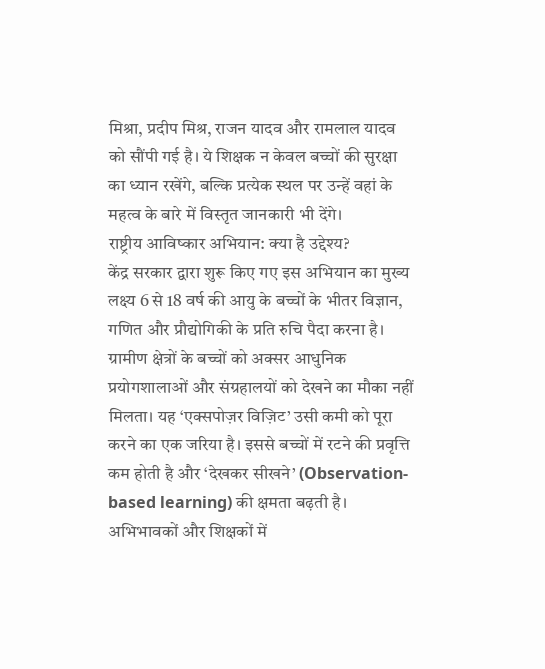मिश्रा, प्रदीप मिश्र, राजन यादव और रामलाल यादव को सौंपी गई है। ये शिक्षक न केवल बच्चों की सुरक्षा का ध्यान रखेंगे, बल्कि प्रत्येक स्थल पर उन्हें वहां के महत्व के बारे में विस्तृत जानकारी भी देंगे।
राष्ट्रीय आविष्कार अभियान: क्या है उद्देश्य?
केंद्र सरकार द्वारा शुरू किए गए इस अभियान का मुख्य लक्ष्य 6 से 18 वर्ष की आयु के बच्चों के भीतर विज्ञान, गणित और प्रौद्योगिकी के प्रति रुचि पैदा करना है। ग्रामीण क्षेत्रों के बच्चों को अक्सर आधुनिक प्रयोगशालाओं और संग्रहालयों को देखने का मौका नहीं मिलता। यह ‘एक्सपोज़र विज़िट’ उसी कमी को पूरा करने का एक जरिया है। इससे बच्चों में रटने की प्रवृत्ति कम होती है और ‘देखकर सीखने’ (Observation-based learning) की क्षमता बढ़ती है।
अभिभावकों और शिक्षकों में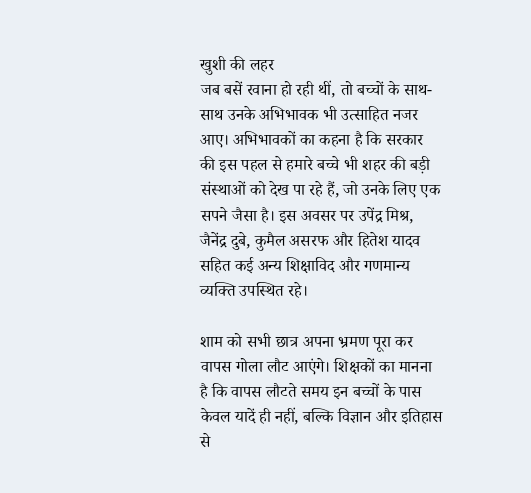खुशी की लहर
जब बसें रवाना हो रही थीं, तो बच्चों के साथ-साथ उनके अभिभावक भी उत्साहित नजर आए। अभिभावकों का कहना है कि सरकार की इस पहल से हमारे बच्चे भी शहर की बड़ी संस्थाओं को देख पा रहे हैं, जो उनके लिए एक सपने जैसा है। इस अवसर पर उपेंद्र मिश्र, जैनेंद्र दुबे, कुमैल असरफ और हितेश यादव सहित कई अन्य शिक्षाविद और गणमान्य व्यक्ति उपस्थित रहे।

शाम को सभी छात्र अपना भ्रमण पूरा कर वापस गोला लौट आएंगे। शिक्षकों का मानना है कि वापस लौटते समय इन बच्चों के पास केवल यादें ही नहीं, बल्कि विज्ञान और इतिहास से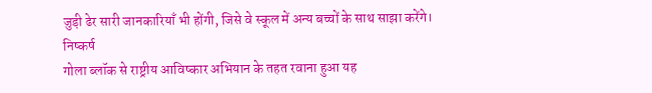जुड़ी ढेर सारी जानकारियाँ भी होंगी, जिसे वे स्कूल में अन्य बच्चों के साथ साझा करेंगे।
निष्कर्ष
गोला ब्लॉक से राष्ट्रीय आविष्कार अभियान के तहत रवाना हुआ यह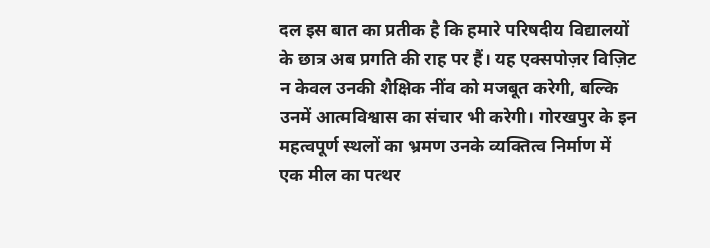दल इस बात का प्रतीक है कि हमारे परिषदीय विद्यालयों के छात्र अब प्रगति की राह पर हैं। यह एक्सपोज़र विज़िट न केवल उनकी शैक्षिक नींव को मजबूत करेगी, बल्कि उनमें आत्मविश्वास का संचार भी करेगी। गोरखपुर के इन महत्वपूर्ण स्थलों का भ्रमण उनके व्यक्तित्व निर्माण में एक मील का पत्थर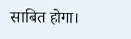साबित होगा।